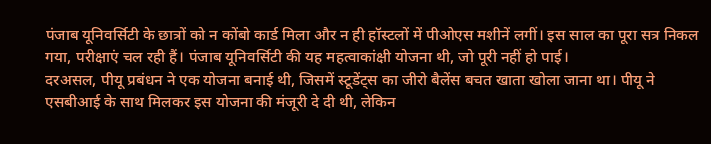पंजाब यूनिवर्सिटी के छात्रों को न कोंबो कार्ड मिला और न ही हॉस्टलों में पीओएस मशीनें लगीं। इस साल का पूरा सत्र निकल गया, परीक्षाएं चल रही हैं। पंजाब यूनिवर्सिटी की यह महत्वाकांक्षी योजना थी, जो पूरी नहीं हो पाई।
दरअसल, पीयू प्रबंधन ने एक योजना बनाई थी, जिसमें स्टूडेंट्स का जीरो बैलेंस बचत खाता खोला जाना था। पीयू ने एसबीआई के साथ मिलकर इस योजना की मंजूरी दे दी थी, लेकिन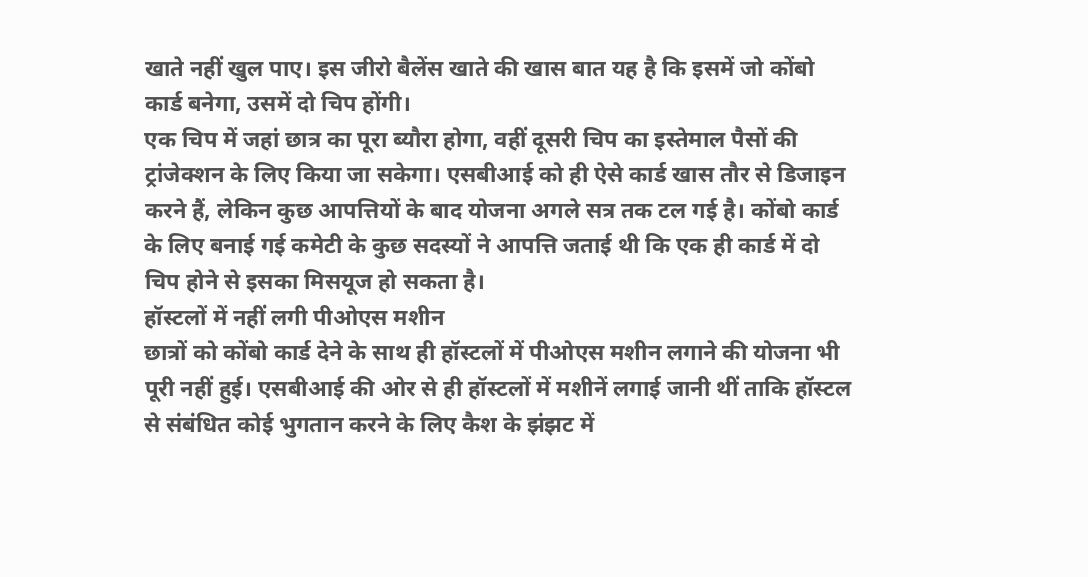खाते नहीं खुल पाए। इस जीरो बैलेंस खाते की खास बात यह है कि इसमें जो कोंबो कार्ड बनेगा, उसमें दो चिप होंगी।
एक चिप में जहां छात्र का पूरा ब्यौरा होगा, वहीं दूसरी चिप का इस्तेमाल पैसों की ट्रांजेक्शन के लिए किया जा सकेगा। एसबीआई को ही ऐसे कार्ड खास तौर से डिजाइन करने हैं, लेकिन कुछ आपत्तियों के बाद योजना अगले सत्र तक टल गई है। कोंबो कार्ड के लिए बनाई गई कमेटी के कुछ सदस्यों ने आपत्ति जताई थी कि एक ही कार्ड में दो चिप होने से इसका मिसयूज हो सकता है।
हॉस्टलों में नहीं लगी पीओएस मशीन
छात्रों को कोंबो कार्ड देने के साथ ही हॉस्टलों में पीओएस मशीन लगाने की योजना भी पूरी नहीं हुई। एसबीआई की ओर से ही हॉस्टलों में मशीनें लगाई जानी थीं ताकि हॉस्टल से संबंधित कोई भुगतान करने के लिए कैश के झंझट में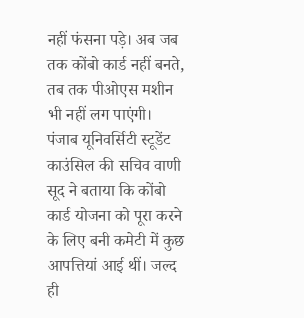नहीं फंसना पड़े। अब जब तक कोंबो कार्ड नहीं बनते, तब तक पीओएस मशीन भी नहीं लग पाएंगी।
पंजाब यूनिवर्सिटी स्टूडेंट काउंसिल की सचिव वाणी सूद ने बताया कि कोंबो कार्ड योजना को पूरा करने के लिए बनी कमेटी में कुछ आपत्तियां आई थीं। जल्द ही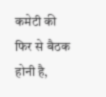कमेटी की फिर से बैठक होनी है,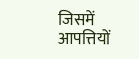जिसमें आपत्तियों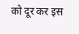को दूर कर इस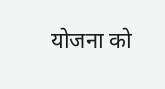योजना को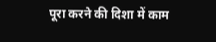पूरा करने की दिशा में काम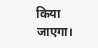किया जाएगा।